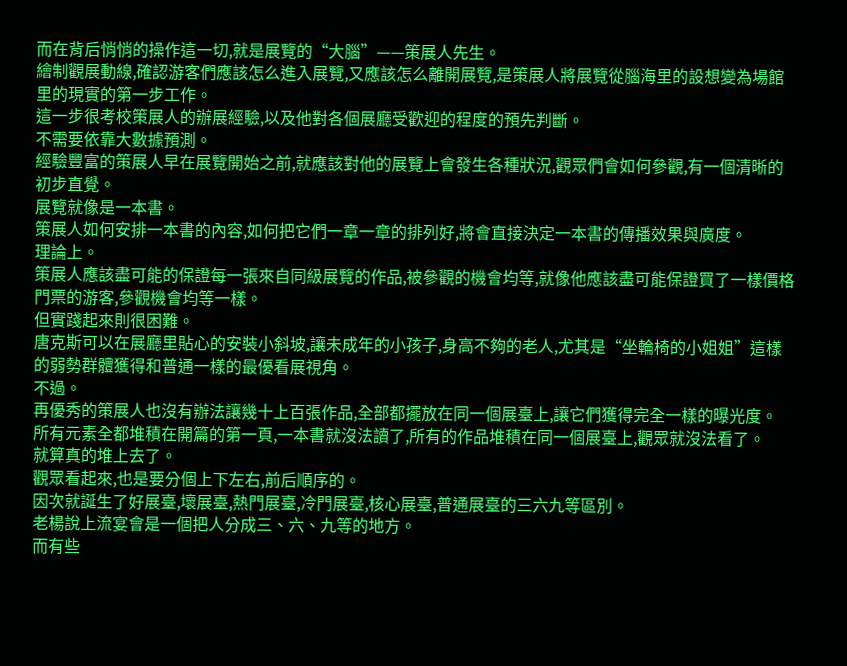而在背后悄悄的操作這一切,就是展覽的“大腦”——策展人先生。
繪制觀展動線,確認游客們應該怎么進入展覽,又應該怎么離開展覽,是策展人將展覽從腦海里的設想變為場館里的現實的第一步工作。
這一步很考校策展人的辦展經驗,以及他對各個展廳受歡迎的程度的預先判斷。
不需要依靠大數據預測。
經驗豐富的策展人早在展覽開始之前,就應該對他的展覽上會發生各種狀況,觀眾們會如何參觀,有一個清晰的初步直覺。
展覽就像是一本書。
策展人如何安排一本書的內容,如何把它們一章一章的排列好,將會直接決定一本書的傳播效果與廣度。
理論上。
策展人應該盡可能的保證每一張來自同級展覽的作品,被參觀的機會均等,就像他應該盡可能保證買了一樣價格門票的游客,參觀機會均等一樣。
但實踐起來則很困難。
唐克斯可以在展廳里貼心的安裝小斜坡,讓未成年的小孩子,身高不夠的老人,尤其是“坐輪椅的小姐姐”這樣的弱勢群體獲得和普通一樣的最優看展視角。
不過。
再優秀的策展人也沒有辦法讓幾十上百張作品,全部都擺放在同一個展臺上,讓它們獲得完全一樣的曝光度。
所有元素全都堆積在開篇的第一頁,一本書就沒法讀了,所有的作品堆積在同一個展臺上,觀眾就沒法看了。
就算真的堆上去了。
觀眾看起來,也是要分個上下左右,前后順序的。
因次就誕生了好展臺,壞展臺,熱門展臺,冷門展臺,核心展臺,普通展臺的三六九等區別。
老楊說上流宴會是一個把人分成三、六、九等的地方。
而有些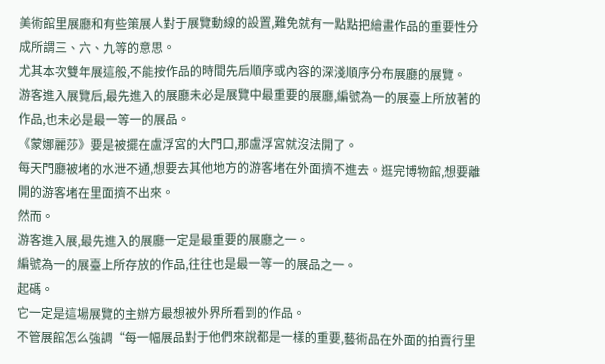美術館里展廳和有些策展人對于展覽動線的設置,難免就有一點點把繪畫作品的重要性分成所謂三、六、九等的意思。
尤其本次雙年展這般,不能按作品的時間先后順序或內容的深淺順序分布展廳的展覽。
游客進入展覽后,最先進入的展廳未必是展覽中最重要的展廳,編號為一的展臺上所放著的作品,也未必是最一等一的展品。
《蒙娜麗莎》要是被擺在盧浮宮的大門口,那盧浮宮就沒法開了。
每天門廳被堵的水泄不通,想要去其他地方的游客堵在外面擠不進去。逛完博物館,想要離開的游客堵在里面擠不出來。
然而。
游客進入展,最先進入的展廳一定是最重要的展廳之一。
編號為一的展臺上所存放的作品,往往也是最一等一的展品之一。
起碼。
它一定是這場展覽的主辦方最想被外界所看到的作品。
不管展館怎么強調“每一幅展品對于他們來說都是一樣的重要,藝術品在外面的拍賣行里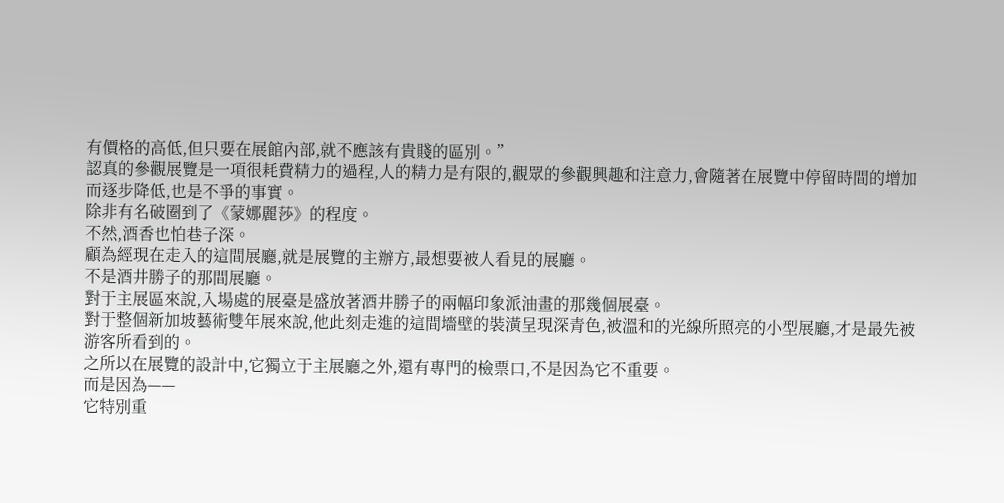有價格的高低,但只要在展館內部,就不應該有貴賤的區別。”
認真的參觀展覽是一項很耗費精力的過程,人的精力是有限的,觀眾的參觀興趣和注意力,會隨著在展覽中停留時間的增加而逐步降低,也是不爭的事實。
除非有名破圈到了《蒙娜麗莎》的程度。
不然,酒香也怕巷子深。
顧為經現在走入的這間展廳,就是展覽的主辦方,最想要被人看見的展廳。
不是酒井勝子的那間展廳。
對于主展區來說,入場處的展臺是盛放著酒井勝子的兩幅印象派油畫的那幾個展臺。
對于整個新加坡藝術雙年展來說,他此刻走進的這間墻壁的裝潢呈現深青色,被溫和的光線所照亮的小型展廳,才是最先被游客所看到的。
之所以在展覽的設計中,它獨立于主展廳之外,還有專門的檢票口,不是因為它不重要。
而是因為——
它特別重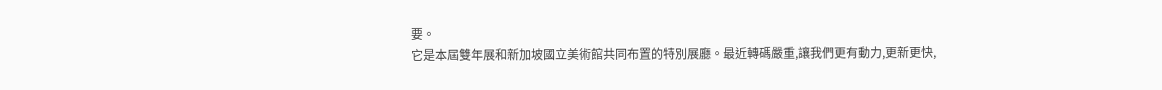要。
它是本屆雙年展和新加坡國立美術館共同布置的特別展廳。最近轉碼嚴重,讓我們更有動力,更新更快,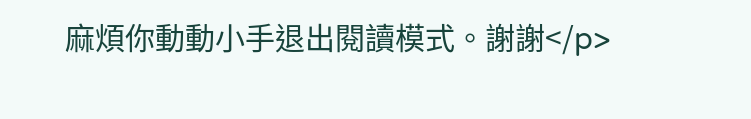麻煩你動動小手退出閱讀模式。謝謝</p>